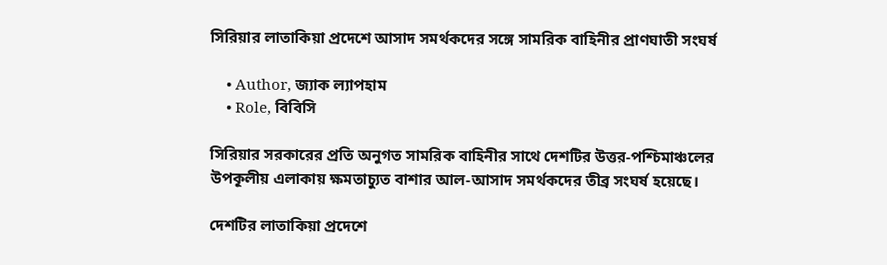সিরিয়ার লাতাকিয়া প্রদেশে আসাদ সমর্থকদের সঙ্গে সামরিক বাহিনীর প্রাণঘাতী সংঘর্ষ

    • Author, জ্যাক ল্যাপহাম
    • Role, বিবিসি

সিরিয়ার সরকারের প্রতি অনুগত সামরিক বাহিনীর সাথে দেশটির উত্তর-পশ্চিমাঞ্চলের উপকূলীয় এলাকায় ক্ষমতাচ্যুত বাশার আল-আসাদ সমর্থকদের তীব্র সংঘর্ষ হয়েছে।

দেশটির লাতাকিয়া প্রদেশে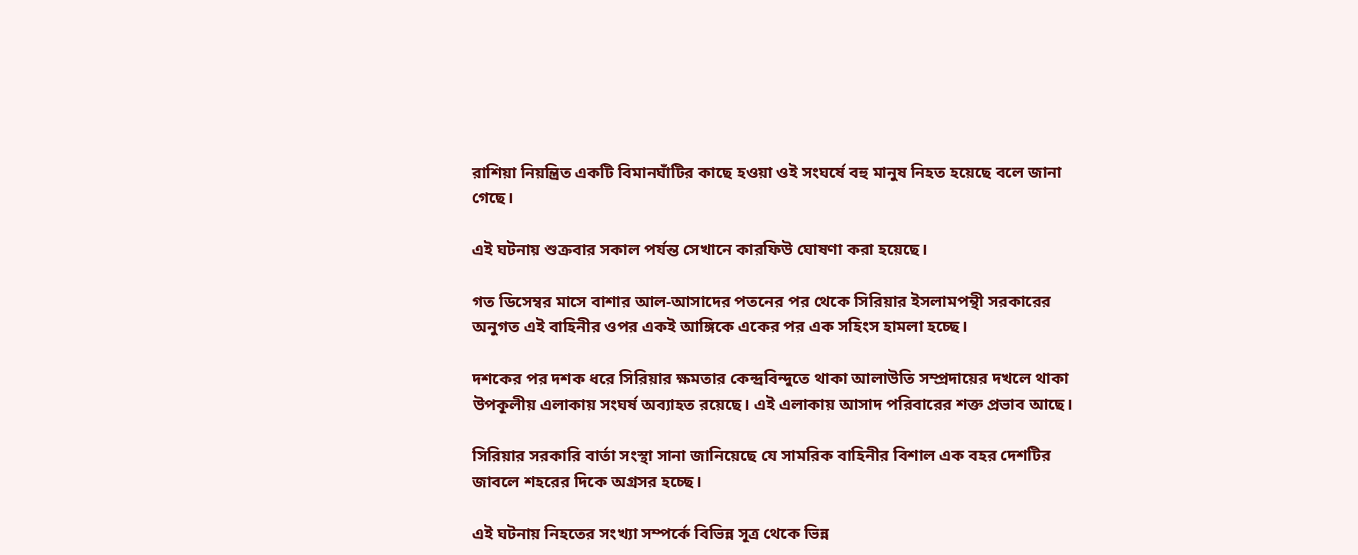রাশিয়া নিয়ন্ত্রিত একটি বিমানঘাঁটির কাছে হওয়া ওই সংঘর্ষে বহু মানুষ নিহত হয়েছে বলে জানা গেছে।

এই ঘটনায় শুক্রবার সকাল পর্যন্ত সেখানে কারফিউ ঘোষণা করা হয়েছে।

গত ডিসেম্বর মাসে বাশার আল-আসাদের পতনের পর থেকে সিরিয়ার ইসলামপন্থী সরকারের অনুগত এই বাহিনীর ওপর একই আঙ্গিকে একের পর এক সহিংস হামলা হচ্ছে।

দশকের পর দশক ধরে সিরিয়ার ক্ষমতার কেন্দ্রবিন্দুতে থাকা আলাউতি সম্প্রদায়ের দখলে থাকা উপকূলীয় এলাকায় সংঘর্ষ অব্যাহত রয়েছে। এই এলাকায় আসাদ পরিবারের শক্ত প্রভাব আছে।

সিরিয়ার সরকারি বার্তা সংস্থা সানা জানিয়েছে যে সামরিক বাহিনীর বিশাল এক বহর দেশটির জাবলে শহরের দিকে অগ্রসর হচ্ছে।

এই ঘটনায় নিহতের সংখ্যা সম্পর্কে বিভিন্ন সূত্র থেকে ভিন্ন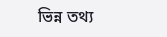ভিন্ন তথ্য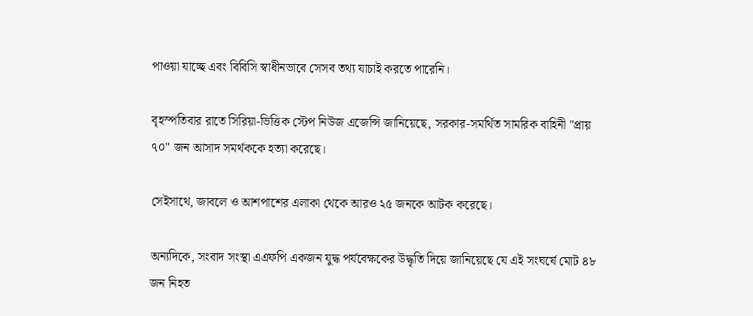পাওয়া যাচ্ছে এবং বিবিসি স্বাধীনভাবে সেসব তথ্য যাচাই করতে পারেনি।

বৃহস্পতিবার রাতে সিরিয়া-ভিত্তিক স্টেপ নিউজ এজেন্সি জানিয়েছে, সরকার-সমর্থিত সামরিক বাহিনী "প্রায় ৭০" জন আসাদ সমর্থককে হত্যা করেছে।

সেইসাথে, জাবলে ও আশপাশের এলাকা থেকে আরও ২৫ জনকে আটক করেছে।

অন্যদিকে, সংবাদ সংস্থা এএফপি একজন যুদ্ধ পর্যবেক্ষকের উদ্ধৃতি দিয়ে জানিয়েছে যে এই সংঘর্ষে মোট ৪৮ জন নিহত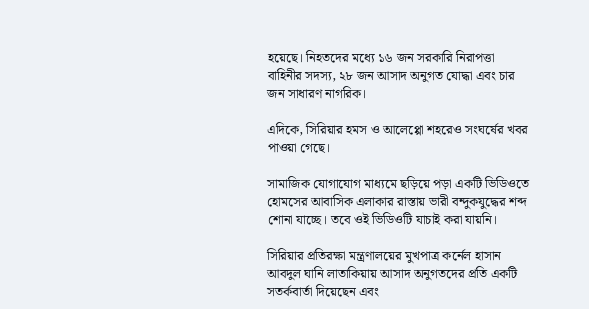হয়েছে। নিহতদের মধ্যে ১৬ জন সরকারি নিরাপত্তা বাহিনীর সদস্য, ২৮ জন আসাদ অনুগত যোদ্ধা এবং চার জন সাধারণ নাগরিক।

এদিকে, সিরিয়ার হমস ও আলেপ্পো শহরেও সংঘর্ষের খবর পাওয়া গেছে।

সামাজিক যোগাযোগ মাধ্যমে ছড়িয়ে পড়া একটি ভিডিওতে হোমসের আবাসিক এলাকার রাস্তায় ভারী বন্দুকযুদ্ধের শব্দ শোনা যাচ্ছে। তবে ওই ভিডিওটি যাচাই করা যায়নি।

সিরিয়ার প্রতিরক্ষা মন্ত্রণালয়ের মুখপাত্র কর্নেল হাসান আবদুল ঘানি লাতাকিয়ায় আসাদ অনুগতদের প্রতি একটি সতর্কবার্তা দিয়েছেন এবং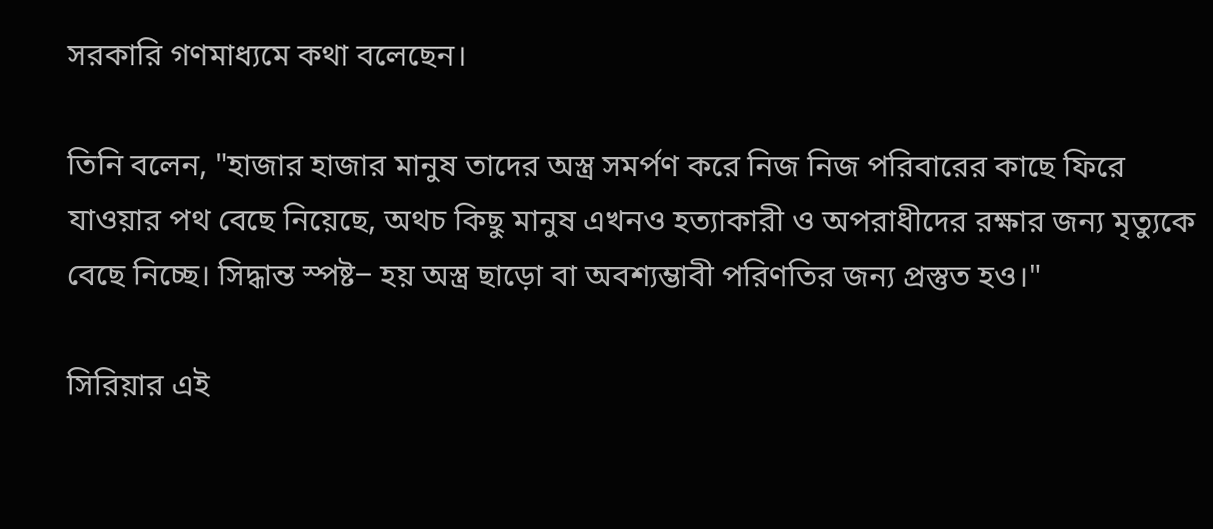সরকারি গণমাধ্যমে কথা বলেছেন।

তিনি বলেন, "হাজার হাজার মানুষ তাদের অস্ত্র সমর্পণ করে নিজ নিজ পরিবারের কাছে ফিরে যাওয়ার পথ বেছে নিয়েছে, অথচ কিছু মানুষ এখনও হত্যাকারী ও অপরাধীদের রক্ষার জন্য মৃত্যুকে বেছে নিচ্ছে। সিদ্ধান্ত স্পষ্ট‒ হয় অস্ত্র ছাড়ো বা অবশ্যম্ভাবী পরিণতির জন্য প্রস্তুত হও।"

সিরিয়ার এই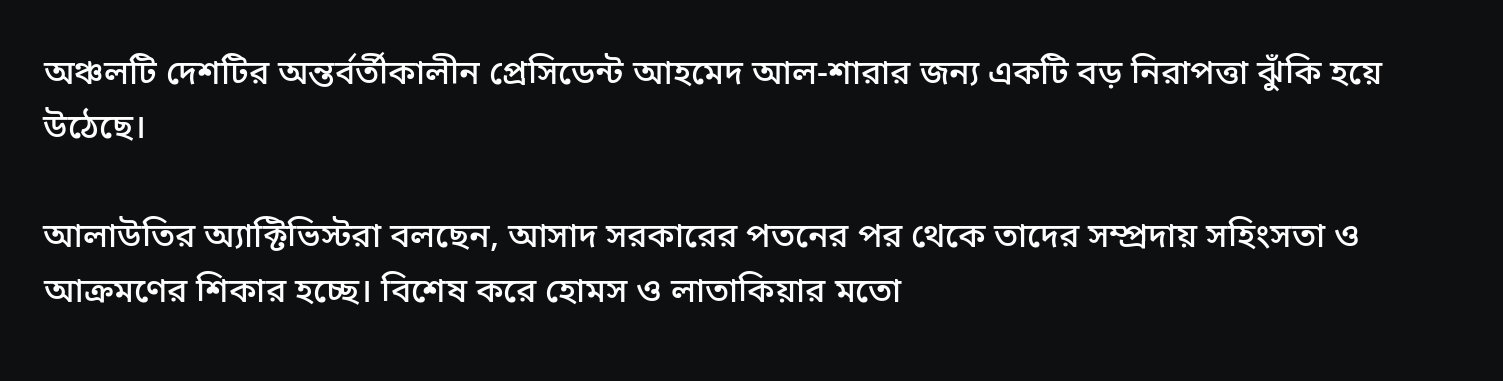অঞ্চলটি দেশটির অন্তর্বর্তীকালীন প্রেসিডেন্ট আহমেদ আল-শারার জন্য একটি বড় নিরাপত্তা ঝুঁকি হয়ে উঠেছে।

আলাউতির অ্যাক্টিভিস্টরা বলছেন, আসাদ সরকারের পতনের পর থেকে তাদের সম্প্রদায় সহিংসতা ও আক্রমণের শিকার হচ্ছে। বিশেষ করে হোমস ও লাতাকিয়ার মতো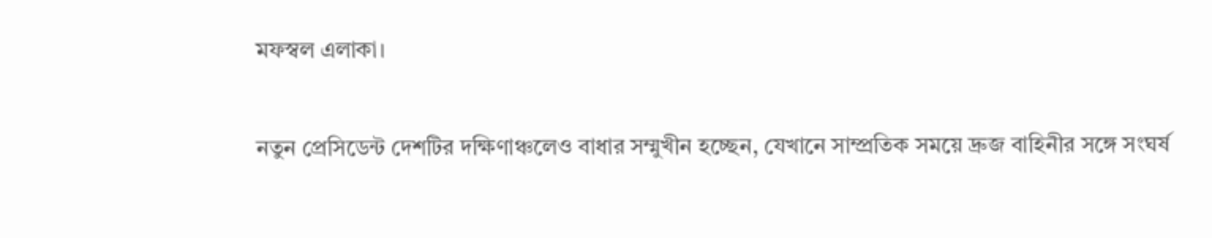মফস্বল এলাকা।

নতুন প্রেসিডেন্ট দেশটির দক্ষিণাঞ্চলেও বাধার সম্মুখীন হচ্ছেন, যেখানে সাম্প্রতিক সময়ে দ্রুজ বাহিনীর সঙ্গে সংঘর্ষ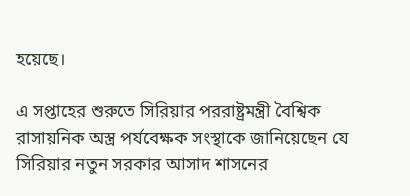হয়েছে।

এ সপ্তাহের শুরুতে সিরিয়ার পররাষ্ট্রমন্ত্রী বৈশ্বিক রাসায়নিক অস্ত্র পর্যবেক্ষক সংস্থাকে জানিয়েছেন যে সিরিয়ার নতুন সরকার আসাদ শাসনের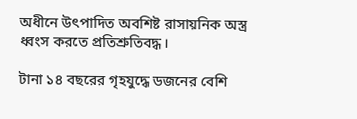অধীনে উৎপাদিত অবশিষ্ট রাসায়নিক অস্ত্র ধ্বংস করতে প্রতিশ্রুতিবদ্ধ।

টানা ১৪ বছরের গৃহযুদ্ধে ডজনের বেশি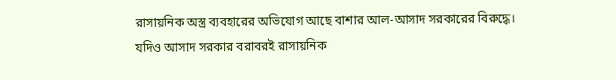রাসায়নিক অস্ত্র ব্যবহারের অভিযোগ আছে বাশার আল-আসাদ সরকারের বিরুদ্ধে। যদিও আসাদ সরকার বরাবরই রাসায়নিক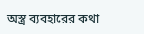অস্ত্র ব্যবহারের কথা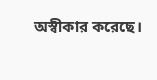অস্বীকার করেছে।